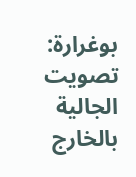بوغرارة: تصويت الجالية بالخارج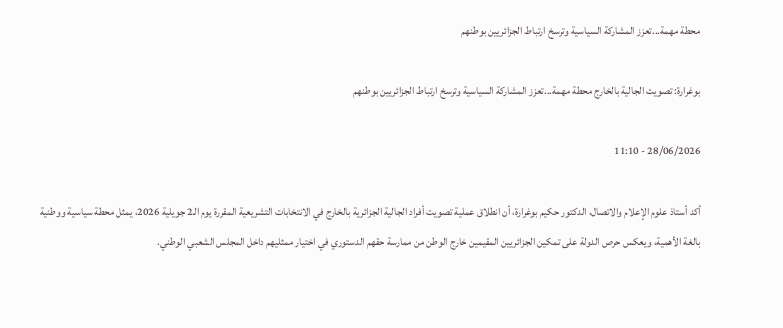محطة مهمة...تعزز المشاركة السياسية وترسخ ارتباط الجزائريين بوطنهم

بوغرارة: تصويت الجالية بالخارج محطة مهمة...تعزز المشاركة السياسية وترسخ ارتباط الجزائريين بوطنهم

28/06/2026 - 11:10

أكد أستاذ علوم الإعلام والاتصال، الدكتور حكيم بوغرارة، أن انطلاق عملية تصويت أفراد الجالية الجزائرية بالخارج في الانتخابات التشريعية المقررة يوم الـ2 جويلية 2026، يمثل محطة سياسية ووطنية بالغة الأهمية، ويعكس حرص الدولة على تمكين الجزائريين المقيمين خارج الوطن من ممارسة حقهم الدستوري في اختيار ممثليهم داخل المجلس الشعبي الوطني.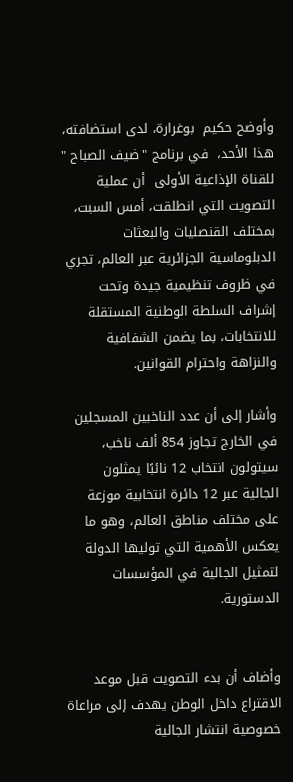وأوضح حكيم  بوغرارة، لدى استضافته،  هذا الأحد،  في برنامج "ضيف الصباح " للقناة الإذاعية الأولى  أن عملية التصويت التي انطلقت، أمس السبت،  بمختلف القنصليات والبعثات الدبلوماسية الجزائرية عبر العالم، تجري في ظروف تنظيمية جيدة وتحت إشراف السلطة الوطنية المستقلة للانتخابات، بما يضمن الشفافية والنزاهة واحترام القوانين.

وأشار إلى أن عدد الناخبين المسجلين في الخارج تجاوز 854 ألف ناخب، سيتولون انتخاب 12 نائبًا يمثلون الجالية عبر 12 دائرة انتخابية موزعة على مختلف مناطق العالم، وهو ما يعكس الأهمية التي توليها الدولة لتمثيل الجالية في المؤسسات الدستورية.


وأضاف أن بدء التصويت قبل موعد الاقتراع داخل الوطن يهدف إلى مراعاة خصوصية انتشار الجالية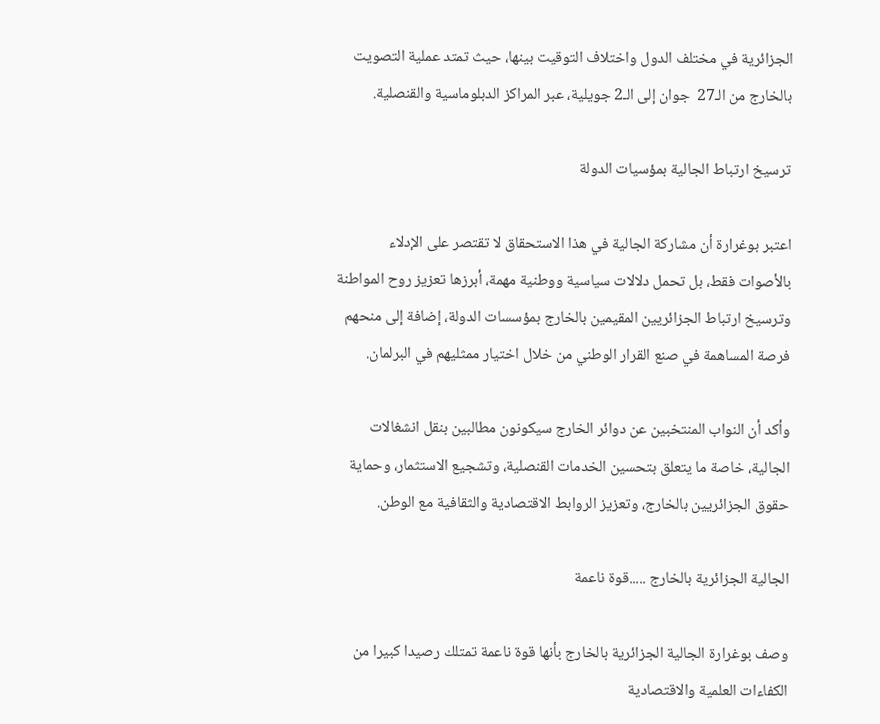الجزائرية في مختلف الدول واختلاف التوقيت بينها، حيث تمتد عملية التصويت بالخارج من الـ27  جوان إلى الـ2 جويلية، عبر المراكز الدبلوماسية والقنصلية.

ترسيخ ارتباط الجالية بمؤسيات الدولة

اعتبر بوغرارة أن مشاركة الجالية في هذا الاستحقاق لا تقتصر على الإدلاء بالأصوات فقط، بل تحمل دلالات سياسية ووطنية مهمة، أبرزها تعزيز روح المواطنة وترسيخ ارتباط الجزائريين المقيمين بالخارج بمؤسسات الدولة، إضافة إلى منحهم فرصة المساهمة في صنع القرار الوطني من خلال اختيار ممثليهم في البرلمان.

وأكد أن النواب المنتخبين عن دوائر الخارج سيكونون مطالبين بنقل انشغالات الجالية، خاصة ما يتعلق بتحسين الخدمات القنصلية، وتشجيع الاستثمار، وحماية حقوق الجزائريين بالخارج، وتعزيز الروابط الاقتصادية والثقافية مع الوطن.

الجالية الجزائرية بالخارج .....قوة ناعمة

وصف بوغرارة الجالية الجزائرية بالخارج بأنها قوة ناعمة تمتلك رصيدا كبيرا من الكفاءات العلمية والاقتصادية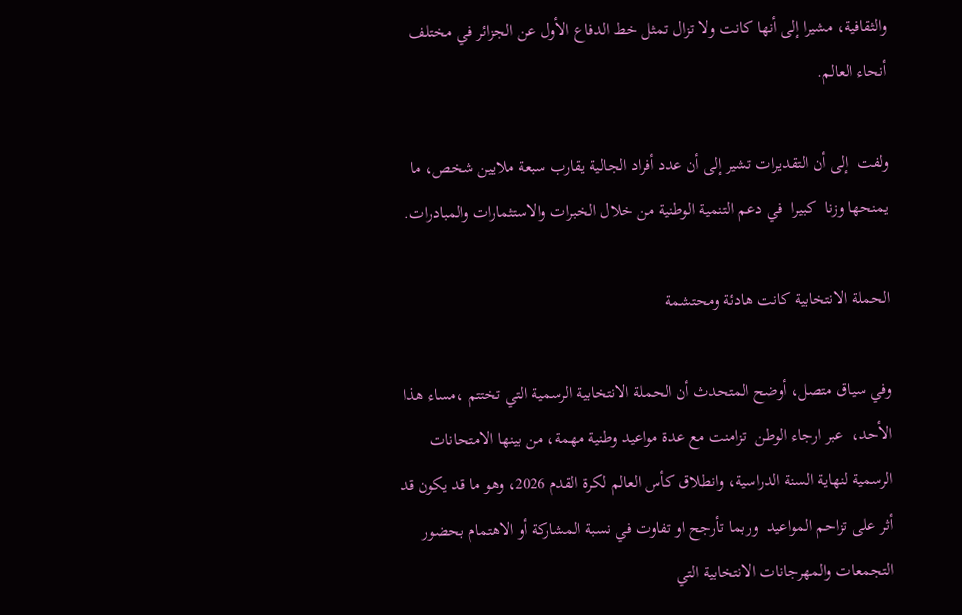والثقافية، مشيرا إلى أنها كانت ولا تزال تمثل خط الدفاع الأول عن الجزائر في مختلف أنحاء العالم.

ولفت  إلى أن التقديرات تشير إلى أن عدد أفراد الجالية يقارب سبعة ملايين شخص، ما يمنحها وزنا  كبيرا  في دعم التنمية الوطنية من خلال الخبرات والاستثمارات والمبادرات.

الحملة الانتخابية كانت هادئة ومحتشمة

وفي سياق متصل، أوضح المتحدث أن الحملة الانتخابية الرسمية التي تختتم ،مساء هذا الأحد،  عبر ارجاء الوطن  تزامنت مع عدة مواعيد وطنية مهمة، من بينها الامتحانات الرسمية لنهاية السنة الدراسية، وانطلاق كأس العالم لكرة القدم 2026، وهو ما قد يكون قد أثر على تزاحم المواعيد  وربما تأرجح او تفاوت في نسبة المشاركة أو الاهتمام بحضور  التجمعات والمهرجانات الانتخابية التي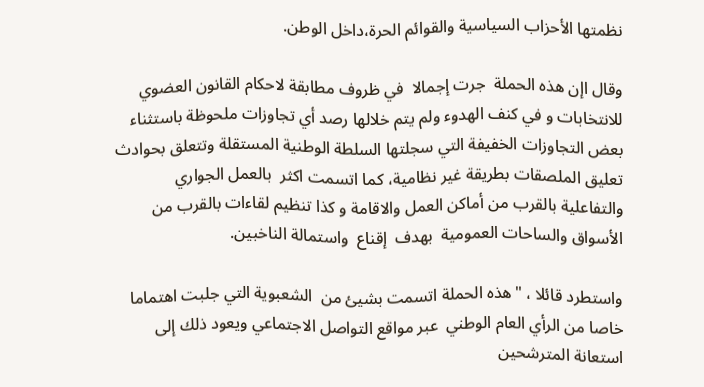نظمتها الأحزاب السياسية والقوائم الحرة،داخل الوطن.

وقال اإن هذه الحملة  جرت إجمالا  في ظروف مطابقة لاحكام القانون العضوي للانتخابات و في كنف الهدوء ولم يتم خلالها رصد أي تجاوزات ملحوظة باستثناء بعض التجاوزات الخفيفة التي سجلتها السلطة الوطنية المستقلة وتتعلق بحوادث تعليق الملصقات بطريقة غير نظامية، كما اتسمت اكثر  بالعمل الجواري والتفاعلية بالقرب من أماكن العمل والاقامة و كذا تنظيم لقاءات بالقرب من  الأسواق والساحات العمومية  بهدف  إقناع  واستمالة الناخبين.

واستطرد قائلا ، "هذه الحملة اتسمت بشيئ من  الشعبوية التي جلبت اهتماما خاصا من الرأي العام الوطني  عبر مواقع التواصل الاجتماعي ويعود ذلك إلى استعانة المترشحين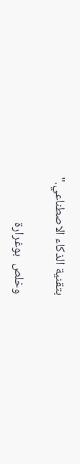بتقنية الذكاء الاصطناعي."

وخلص  بوغرارة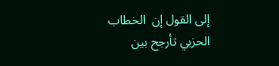إلى القول إن  الخطاب الحزبي تأرجح بين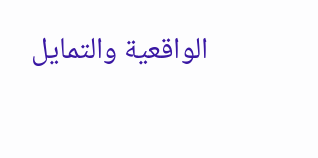الواقعية والتمايل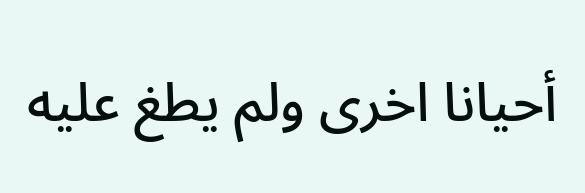أحيانا اخرى ولم يطغ عليه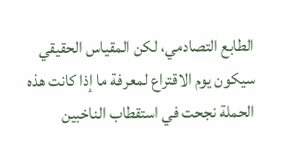الطابع التصادمي، لكن المقياس الحقيقي سيكون يوم الاقتراع لمعرفة ما إذا كانت هذه الحملة نجحت في استقطاب الناخبين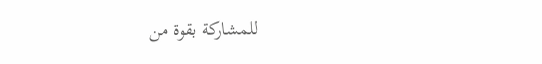للمشاركة بقوة من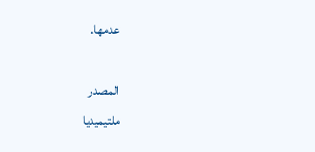عدمها.

المصدر
ملتيميديا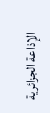الإذاعة الجزائرية